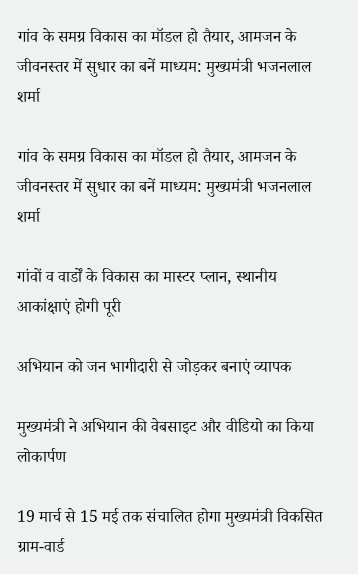गांव के समग्र विकास का मॉडल हो तैयार, आमजन के जीवनस्तर में सुधार का बनें माध्यम: मुख्यमंत्री भजनलाल शर्मा

गांव के समग्र विकास का मॉडल हो तैयार, आमजन के जीवनस्तर में सुधार का बनें माध्यम: मुख्यमंत्री भजनलाल शर्मा

गांवों व वार्डों के विकास का मास्टर प्लान, स्थानीय आकांक्षाएं होगी पूरी

अभियान को जन भागीदारी से जोड़कर बनाएं व्यापक

मुख्यमंत्री ने अभियान की वेबसाइट और वीडियो का किया लोकार्पण

19 मार्च से 15 मई तक संचालित होगा मुख्यमंत्री विकसित ग्राम-वार्ड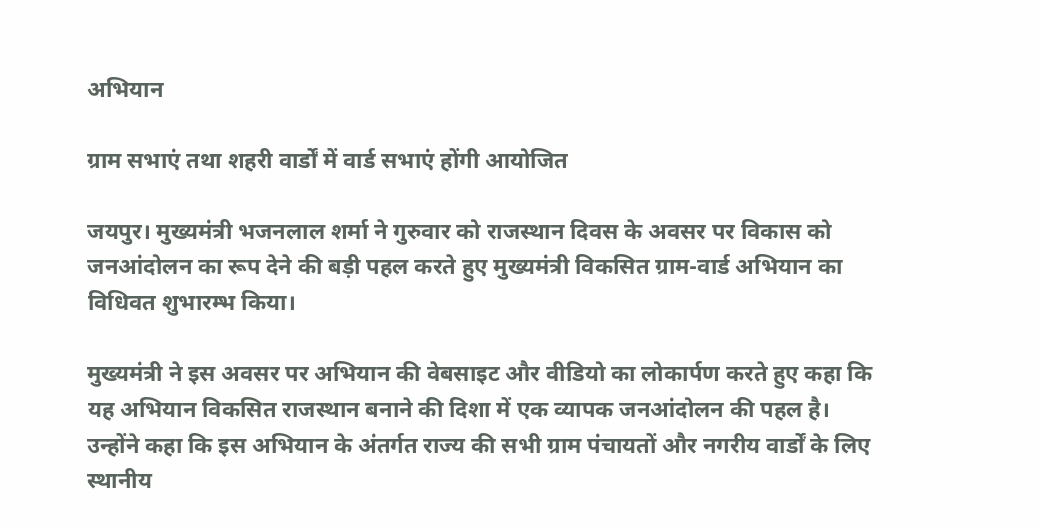अभियान

ग्राम सभाएं तथा शहरी वार्डों में वार्ड सभाएं होंगी आयोजित

जयपुर। मुख्यमंत्री भजनलाल शर्मा ने गुरुवार को राजस्थान दिवस के अवसर पर विकास को जनआंदोलन का रूप देने की बड़ी पहल करते हुए मुख्यमंत्री विकसित ग्राम-वार्ड अभियान का विधिवत शुभारम्भ किया।

मुख्यमंत्री ने इस अवसर पर अभियान की वेबसाइट और वीडियो का लोकार्पण करते हुए कहा कि यह अभियान विकसित राजस्थान बनाने की दिशा में एक व्यापक जनआंदोलन की पहल है। उन्होंने कहा कि इस अभियान के अंतर्गत राज्य की सभी ग्राम पंचायतों और नगरीय वार्डों के लिए स्थानीय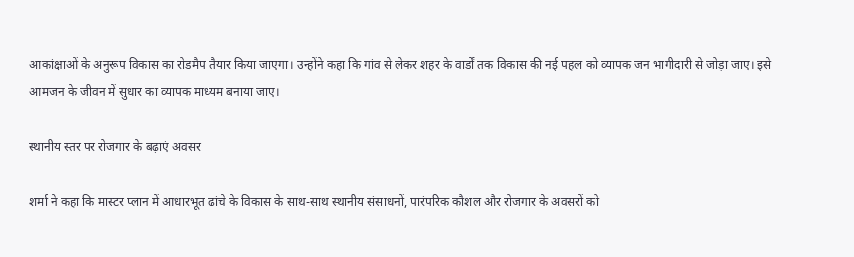आकांक्षाओं के अनुरूप विकास का रोडमैप तैयार किया जाएगा। उन्होंने कहा कि गांव से लेकर शहर के वार्डों तक विकास की नई पहल को व्यापक जन भागीदारी से जोड़ा जाए। इसे आमजन के जीवन में सुधार का व्यापक माध्यम बनाया जाए।

स्थानीय स्तर पर रोजगार के बढ़ाएं अवसर

शर्मा ने कहा कि मास्टर प्लान में आधारभूत ढांचे के विकास के साथ-साथ स्थानीय संसाधनों, पारंपरिक कौशल और रोजगार के अवसरों को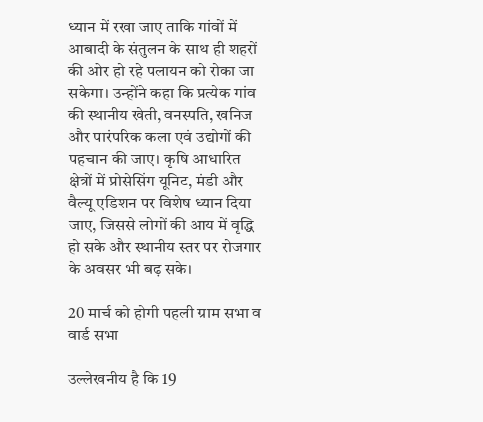ध्यान में रखा जाए ताकि गांवों में आबादी के संतुलन के साथ ही शहरों की ओर हो रहे पलायन को रोका जा सकेगा। उन्होंने कहा कि प्रत्येक गांव की स्थानीय खेती, वनस्पति, खनिज और पारंपरिक कला एवं उद्योगों की पहचान की जाए। कृषि आधारित क्षेत्रों में प्रोसेसिंग यूनिट, मंडी और वैल्यू एडिशन पर विशेष ध्यान दिया जाए, जिससे लोगों की आय में वृद्धि हो सके और स्थानीय स्तर पर रोजगार के अवसर भी बढ़ सके।

20 मार्च को होगी पहली ग्राम सभा व वार्ड सभा

उल्लेखनीय है कि 19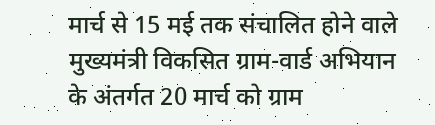मार्च से 15 मई तक संचालित होने वाले मुख्यमंत्री विकसित ग्राम-वार्ड अभियान के अंतर्गत 20 मार्च को ग्राम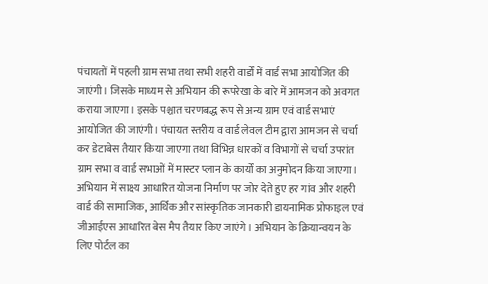पंचायतों में पहली ग्राम सभा तथा सभी शहरी वार्डों में वार्ड सभा आयोजित की जाएंगी। जिसके माध्यम से अभियान की रूपरेखा के बारे में आमजन को अवगत कराया जाएगा। इसके पश्चात चरणबद्ध रूप से अन्य ग्राम एवं वार्ड सभाएं आयोजित की जाएंगी। पंचायत स्तरीय व वार्ड लेवल टीम द्वारा आमजन से चर्चा कर डेटाबेस तैयार किया जाएगा तथा विभिन्न धारकों व विभागों से चर्चा उपरांत ग्राम सभा व वार्ड सभाओं में मास्टर प्लान के कार्यों का अनुमोदन किया जाएगा। अभियान में साक्ष्य आधारित योजना निर्माण पर जोर देते हुए हर गांव और शहरी वार्ड की सामाजिक, आर्थिक और सांस्कृतिक जानकारी डायनामिक प्रोफाइल एवं जीआईएस आधारित बेस मैप तैयार किए जाएंगे। अभियान के क्रियान्वयन के लिए पोर्टल का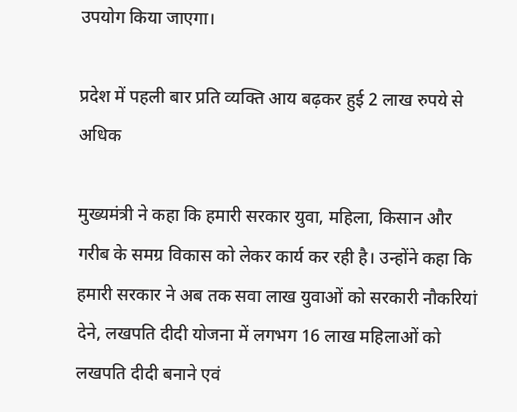उपयोग किया जाएगा।

प्रदेश में पहली बार प्रति व्यक्ति आय बढ़कर हुई 2 लाख रुपये से अधिक

मुख्यमंत्री ने कहा कि हमारी सरकार युवा, महिला, किसान और गरीब के समग्र विकास को लेकर कार्य कर रही है। उन्होंने कहा कि हमारी सरकार ने अब तक सवा लाख युवाओं को सरकारी नौकरियां देने, लखपति दीदी योजना में लगभग 16 लाख महिलाओं को लखपति दीदी बनाने एवं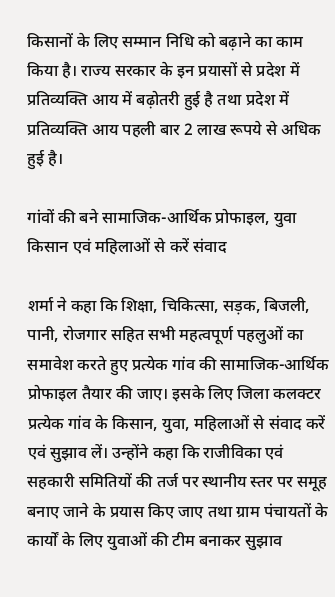किसानों के लिए सम्मान निधि को बढ़ाने का काम किया है। राज्य सरकार के इन प्रयासों से प्रदेश में प्रतिव्यक्ति आय में बढ़ोतरी हुई है तथा प्रदेश में प्रतिव्यक्ति आय पहली बार 2 लाख रूपये से अधिक हुई है।

गांवों की बने सामाजिक-आर्थिक प्रोफाइल, युवा किसान एवं महिलाओं से करें संवाद

शर्मा ने कहा कि शिक्षा, चिकित्सा, सड़क, बिजली, पानी, रोजगार सहित सभी महत्वपूर्ण पहलुओं का समावेश करते हुए प्रत्येक गांव की सामाजिक-आर्थिक प्रोफाइल तैयार की जाए। इसके लिए जिला कलक्टर प्रत्येक गांव के किसान, युवा, महिलाओं से संवाद करें एवं सुझाव लें। उन्होंने कहा कि राजीविका एवं सहकारी समितियों की तर्ज पर स्थानीय स्तर पर समूह बनाए जाने के प्रयास किए जाए तथा ग्राम पंचायतों के कार्यों के लिए युवाओं की टीम बनाकर सुझाव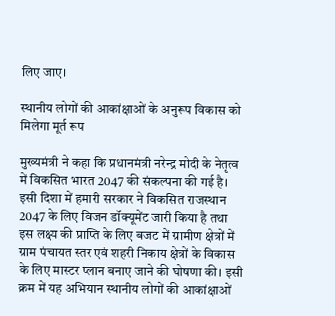लिए जाए।

स्थानीय लोगों की आकांक्षाओं के अनुरूप विकास को मिलेगा मूर्त रूप

मुख्यमंत्री ने कहा कि प्रधानमंत्री नरेन्द्र मोदी के नेतृत्व में विकसित भारत 2047 की संकल्पना की गई है। इसी दिशा में हमारी सरकार ने विकसित राजस्थान 2047 के लिए विजन डॉक्यूमेंट जारी किया है तथा इस लक्ष्य की प्राप्ति के लिए बजट में ग्रामीण क्षेत्रों में ग्राम पंचायत स्तर एवं शहरी निकाय क्षेत्रों के विकास के लिए मास्टर प्लान बनाए जाने की घोषणा की। इसी क्रम में यह अभियान स्थानीय लोगों की आकांक्षाओं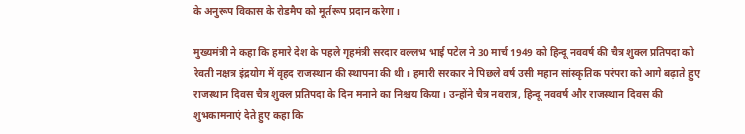के अनुरूप विकास के रोडमैप को मूर्तरूप प्रदान करेगा।

मुख्यमंत्री ने कहा कि हमारे देश के पहले गृहमंत्री सरदार वल्लभ भाई पटेल ने 30 मार्च 1949 को हिन्दू नववर्ष की चैत्र शुक्ल प्रतिपदा को रेवती नक्षत्र इंद्रयोग में वृहद राजस्थान की स्थापना की थी। हमारी सरकार ने पिछले वर्ष उसी महान सांस्कृतिक परंपरा को आगे बढ़ाते हुए राजस्थान दिवस चैत्र शुक्ल प्रतिपदा के दिन मनाने का निश्चय किया। उन्होंने चैत्र नवरात्र, हिन्दू नववर्ष और राजस्थान दिवस की शुभकामनाएं देते हुए कहा कि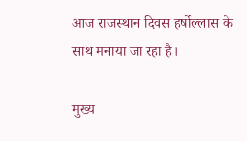आज राजस्थान दिवस हर्षोल्लास के साथ मनाया जा रहा है।

मुख्य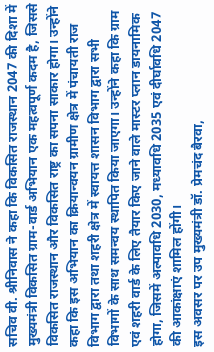सचिव वी. श्रीनिवास ने कहा कि विकसित राजस्थान 2047 की दिशा में मुख्यमंत्री विकसित ग्राम-वार्ड अभियान एक महत्वपूर्ण कदम है, जिससे विकसित राजस्थान और विकसित राष्ट्र का सपना साकार होगा। उन्होंने कहा कि इस अभियान का क्रियान्वयन ग्रामीण क्षेत्र में पंचायती राज विभाग द्वारा तथा शहरी क्षेत्र में स्वायत्त शासन विभाग द्वारा सभी विभागों के साथ समन्वय स्थापित किया जाएगा। उन्होंने कहा कि ग्राम एवं शहरी वार्ड के लिए तैयार किए जाने वाले मास्टर प्लान डायनामिक होगा, जिसमें अल्पावधि 2030, मध्यावधि 2035 एवं दीर्घावधि 2047 की आकांक्षाएं शामिल होंगी।
इस अवसर पर उप मुख्यमंत्री डॉ. प्रेमचंद बैरवा,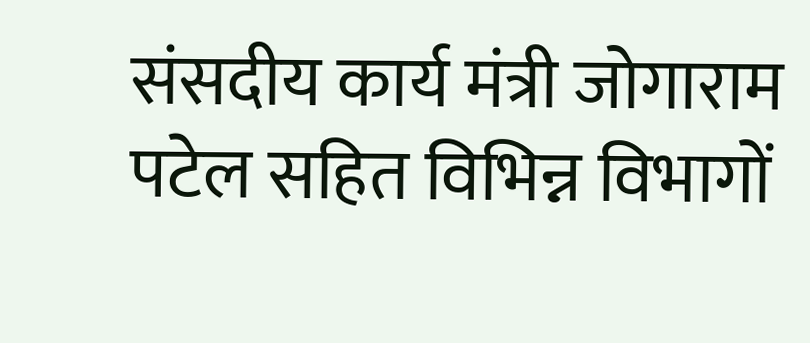संसदीय कार्य मंत्री जोगाराम पटेल सहित विभिन्न विभागों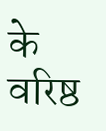के वरिष्ठ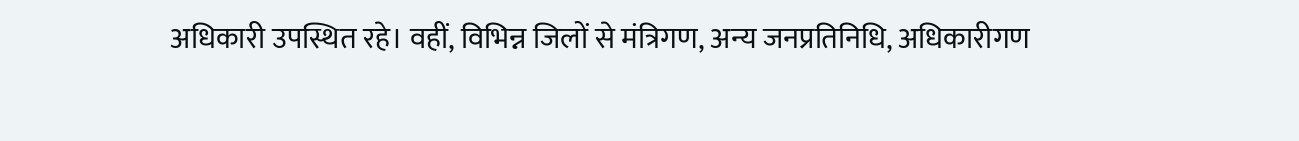अधिकारी उपस्थित रहे। वहीं, विभिन्न जिलों से मंत्रिगण, अन्य जनप्रतिनिधि, अधिकारीगण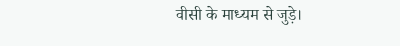वीसी के माध्यम से जुड़े।